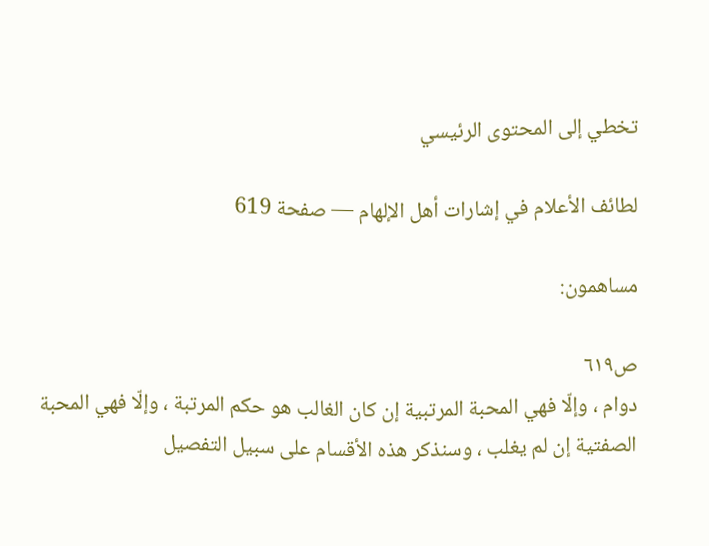تخطي إلى المحتوى الرئيسي

لطائف الأعلام في إشارات أهل الإلهام — صفحة 619

مساهمون:

ص٦١٩
دوام ، وإلّا فهي المحبة المرتبية إن كان الغالب هو حكم المرتبة ، وإلّا فهي المحبة الصفتية إن لم يغلب ، وسنذكر هذه الأقسام على سبيل التفصيل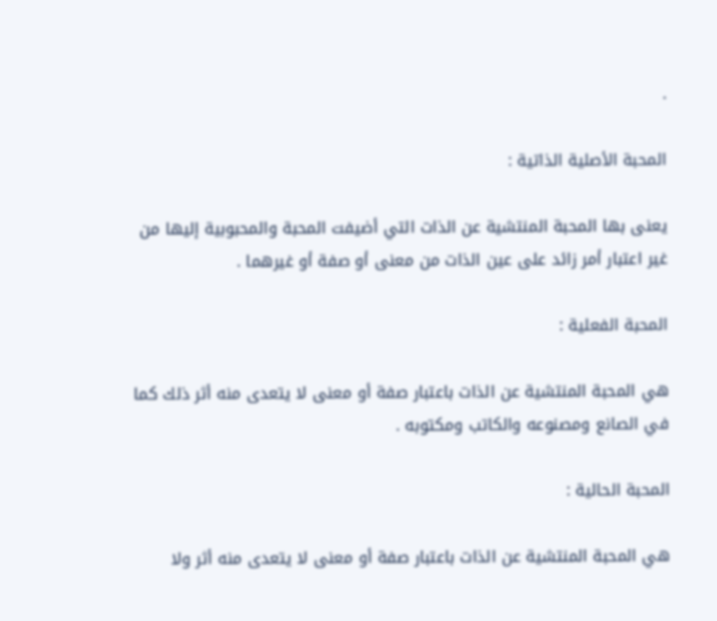.

المحبة الأصلية الذاتية :

يعنى بها المحبة المنتشية عن الذات التي أضيفت المحبة والمحبوبية إليها من غير اعتبار أمر زائد على عين الذات من معنى أو صفة أو غيرهما .

المحبة الفعلية :

هي المحبة المنتشية عن الذات باعتبار صفة أو معنى لا يتعدى منه أثر ذلك كما في الصانع ومصنوعه والكاتب ومكتوبه .

المحبة الحالية :

هي المحبة المنتشية عن الذات باعتبار صفة أو معنى لا يتعدى منه أثر ولا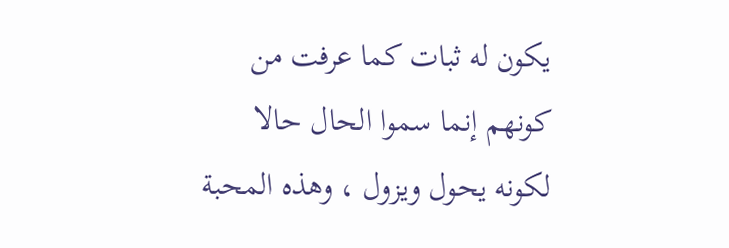يكون له ثبات كما عرفت من كونهم إنما سموا الحال حالا لكونه يحول ويزول ، وهذه المحبة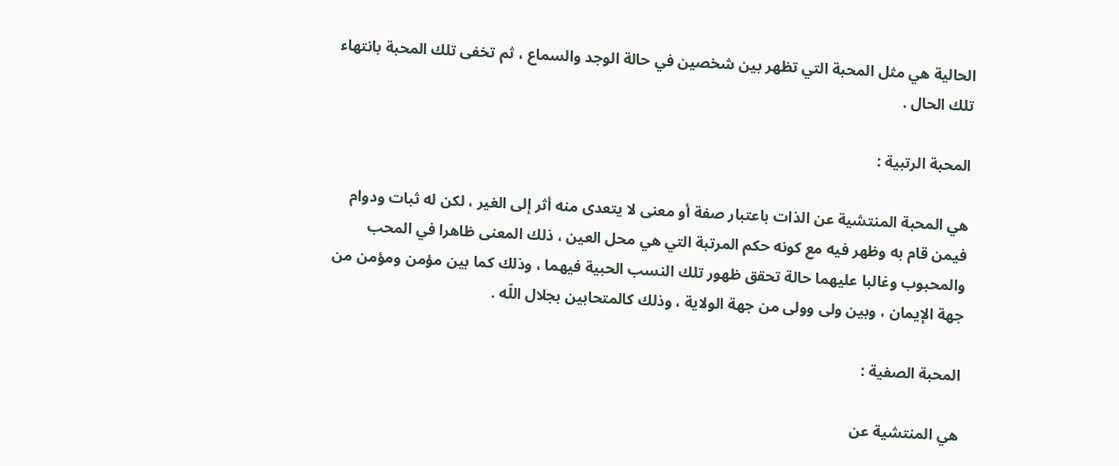الحالية هي مثل المحبة التي تظهر بين شخصين في حالة الوجد والسماع ، ثم تخفى تلك المحبة بانتهاء تلك الحال .

المحبة الرتبية :

هي المحبة المنتشية عن الذات باعتبار صفة أو معنى لا يتعدى منه أثر إلى الغير ، لكن له ثبات ودوام فيمن قام به وظهر فيه مع كونه حكم المرتبة التي هي محل العين ، ذلك المعنى ظاهرا في المحب والمحبوب وغالبا عليهما حالة تحقق ظهور تلك النسب الحبية فيهما ، وذلك كما بين مؤمن ومؤمن من جهة الإيمان ، وبين ولى وولى من جهة الولاية ، وذلك كالمتحابين بجلال اللّه .

المحبة الصفية :

هي المنتشية عن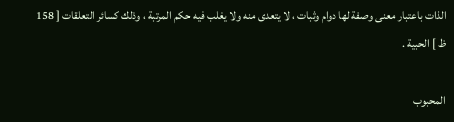الذات باعتبار معنى وصفة لها دوام وثبات ، لا يتعدى منه ولا يغلب فيه حكم المرتبة ، وذلك كسائر التعلقات [ 158 ظ ] الحبية .

المحبوب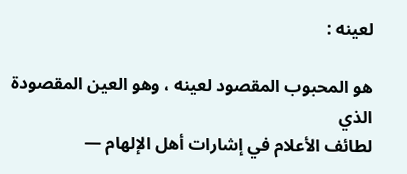لعينه :

هو المحبوب المقصود لعينه ، وهو العين المقصودة الذي
لطائف الأعلام في إشارات أهل الإلهام —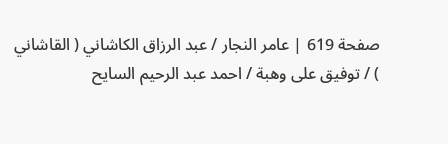صفحة 619 | عامر النجار / عبد الرزاق الكاشاني ( القاشاني ) / توفيق على وهبة / احمد عبد الرحيم السايح